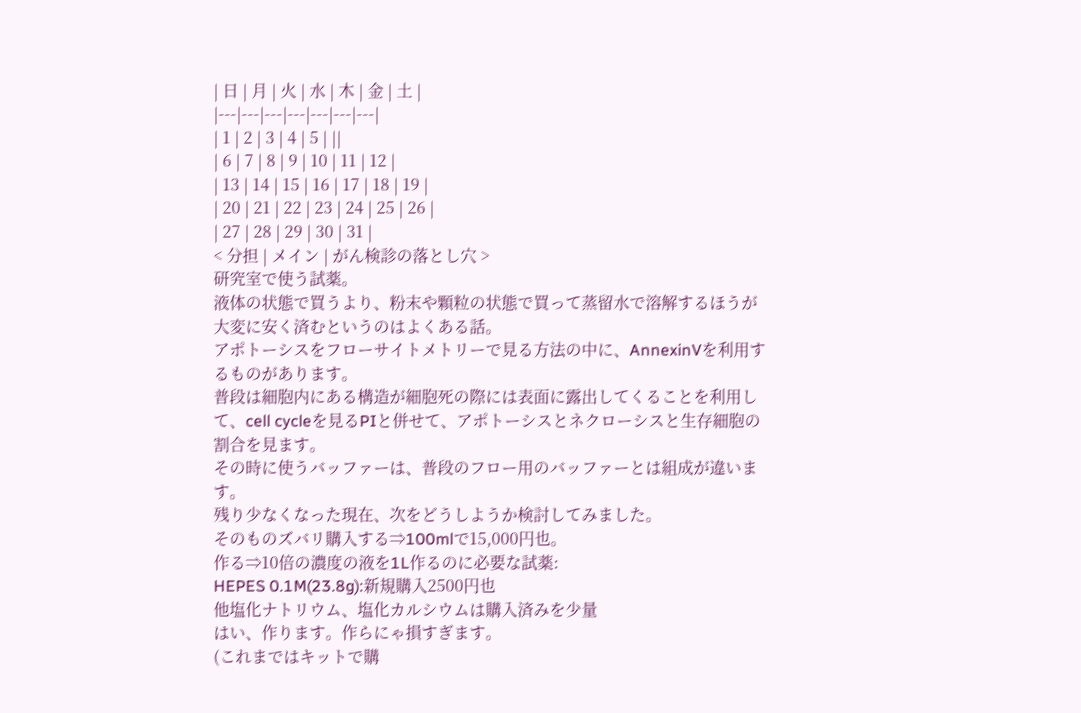| 日 | 月 | 火 | 水 | 木 | 金 | 土 |
|---|---|---|---|---|---|---|
| 1 | 2 | 3 | 4 | 5 | ||
| 6 | 7 | 8 | 9 | 10 | 11 | 12 |
| 13 | 14 | 15 | 16 | 17 | 18 | 19 |
| 20 | 21 | 22 | 23 | 24 | 25 | 26 |
| 27 | 28 | 29 | 30 | 31 |
< 分担 | メイン | がん検診の落とし穴 >
研究室で使う試薬。
液体の状態で買うより、粉末や顆粒の状態で買って蒸留水で溶解するほうが大変に安く済むというのはよくある話。
アポトーシスをフローサイトメトリーで見る方法の中に、AnnexinVを利用するものがあります。
普段は細胞内にある構造が細胞死の際には表面に露出してくることを利用して、cell cycleを見るPIと併せて、アポトーシスとネクローシスと生存細胞の割合を見ます。
その時に使うバッファーは、普段のフロー用のバッファーとは組成が違います。
残り少なくなった現在、次をどうしようか検討してみました。
そのものズバリ購入する⇒100mlで15,000円也。
作る⇒10倍の濃度の液を1L作るのに必要な試薬:
HEPES 0.1M(23.8g):新規購入2500円也
他塩化ナトリウム、塩化カルシウムは購入済みを少量
はい、作ります。作らにゃ損すぎます。
(これまではキットで購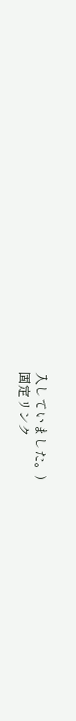入していました。)
固定リンク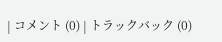| コメント (0) | トラックバック (0)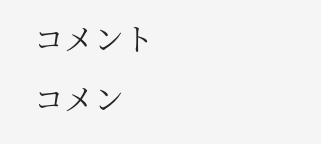コメント
コメン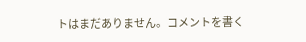トはまだありません。コメントを書く